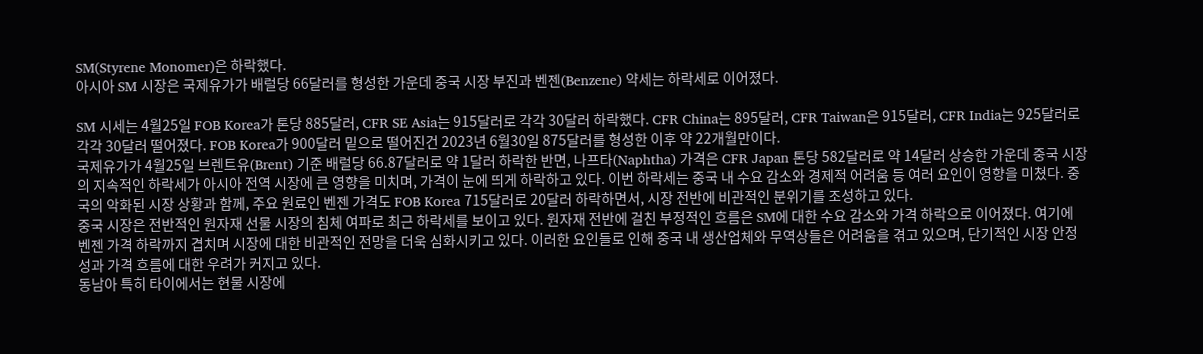SM(Styrene Monomer)은 하락했다.
아시아 SM 시장은 국제유가가 배럴당 66달러를 형성한 가운데 중국 시장 부진과 벤젠(Benzene) 약세는 하락세로 이어졌다.

SM 시세는 4월25일 FOB Korea가 톤당 885달러, CFR SE Asia는 915달러로 각각 30달러 하락했다. CFR China는 895달러, CFR Taiwan은 915달러, CFR India는 925달러로 각각 30달러 떨어졌다. FOB Korea가 900달러 밑으로 떨어진건 2023년 6월30일 875달러를 형성한 이후 약 22개월만이다.
국제유가가 4월25일 브렌트유(Brent) 기준 배럴당 66.87달러로 약 1달러 하락한 반면, 나프타(Naphtha) 가격은 CFR Japan 톤당 582달러로 약 14달러 상승한 가운데 중국 시장의 지속적인 하락세가 아시아 전역 시장에 큰 영향을 미치며, 가격이 눈에 띄게 하락하고 있다. 이번 하락세는 중국 내 수요 감소와 경제적 어려움 등 여러 요인이 영향을 미쳤다. 중국의 악화된 시장 상황과 함께, 주요 원료인 벤젠 가격도 FOB Korea 715달러로 20달러 하락하면서, 시장 전반에 비관적인 분위기를 조성하고 있다.
중국 시장은 전반적인 원자재 선물 시장의 침체 여파로 최근 하락세를 보이고 있다. 원자재 전반에 걸친 부정적인 흐름은 SM에 대한 수요 감소와 가격 하락으로 이어졌다. 여기에 벤젠 가격 하락까지 겹치며 시장에 대한 비관적인 전망을 더욱 심화시키고 있다. 이러한 요인들로 인해 중국 내 생산업체와 무역상들은 어려움을 겪고 있으며, 단기적인 시장 안정성과 가격 흐름에 대한 우려가 커지고 있다.
동남아 특히 타이에서는 현물 시장에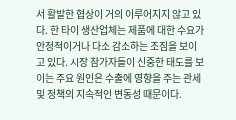서 활발한 협상이 거의 이루어지지 않고 있다. 한 타이 생산업체는 제품에 대한 수요가 안정적이거나 다소 감소하는 조짐을 보이고 있다. 시장 참가자들이 신중한 태도를 보이는 주요 원인은 수출에 영향을 주는 관세 및 정책의 지속적인 변동성 때문이다.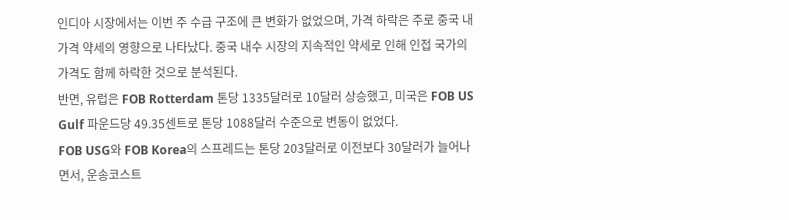인디아 시장에서는 이번 주 수급 구조에 큰 변화가 없었으며, 가격 하락은 주로 중국 내 가격 약세의 영향으로 나타났다. 중국 내수 시장의 지속적인 약세로 인해 인접 국가의 가격도 함께 하락한 것으로 분석된다.
반면, 유럽은 FOB Rotterdam 톤당 1335달러로 10달러 상승했고, 미국은 FOB US Gulf 파운드당 49.35센트로 톤당 1088달러 수준으로 변동이 없었다.
FOB USG와 FOB Korea의 스프레드는 톤당 203달러로 이전보다 30달러가 늘어나면서, 운송코스트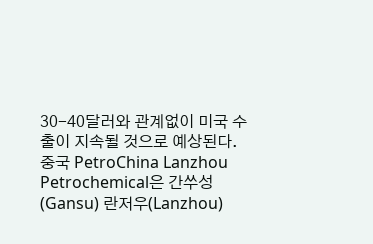30-40달러와 관계없이 미국 수출이 지속될 것으로 예상된다.
중국 PetroChina Lanzhou Petrochemical은 간쑤성(Gansu) 란저우(Lanzhou)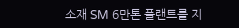소재 SM 6만톤 플랜트를 지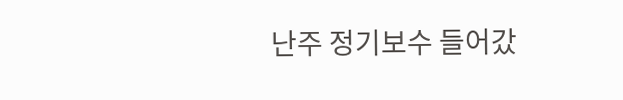난주 정기보수 들어갔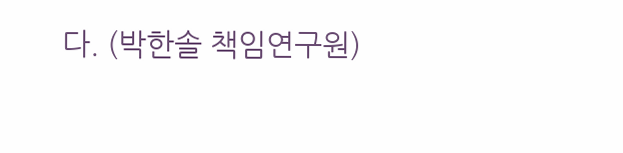다. (박한솔 책임연구원)